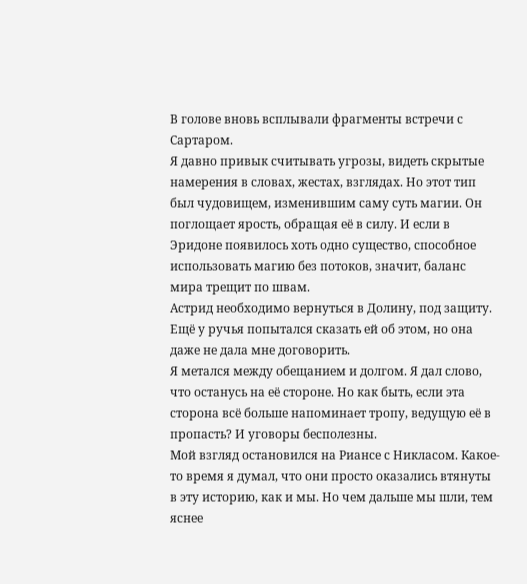В голове вновь всплывали фрагменты встречи с Сартаром.
Я давно привык считывать угрозы, видеть скрытые намерения в словах, жестах, взглядах. Но этот тип был чудовищем, изменившим саму суть магии. Он поглощает ярость, обращая её в силу. И если в Эридоне появилось хоть одно существо, способное использовать магию без потоков, значит, баланс мира трещит по швам.
Астрид необходимо вернуться в Долину, под защиту. Ещё у ручья попытался сказать ей об этом, но она даже не дала мне договорить.
Я метался между обещанием и долгом. Я дал слово, что останусь на её стороне. Но как быть, если эта сторона всё больше напоминает тропу, ведущую её в пропасть? И уговоры бесполезны.
Мой взгляд остановился на Риансе с Никласом. Какое-то время я думал, что они просто оказались втянуты в эту историю, как и мы. Но чем дальше мы шли, тем яснее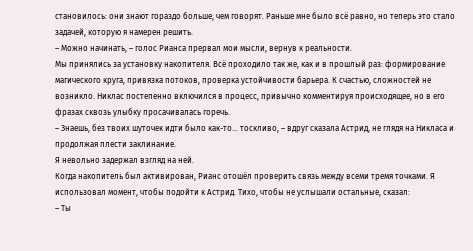становилось: они знают гораздо больше, чем говорят. Раньше мне было всё равно, но теперь это стало задачей, которую я намерен решить.
– Можно начинать, – голос Рианса прервал мои мысли, вернув к реальности.
Мы принялись за установку накопителя. Всё проходило так же, как и в прошлый раз: формирование магического круга, привязка потоков, проверка устойчивости барьера. К счастью, сложностей не возникло. Никлас постепенно включился в процесс, привычно комментируя происходящее, но в его фразах сквозь улыбку просачивалась горечь.
– Знаешь, без твоих шуточек идти было как-то… тоскливо, – вдруг сказала Астрид, не глядя на Никласа и продолжая плести заклинание.
Я невольно задержал взгляд на ней.
Когда накопитель был активирован, Рианс отошёл проверить связь между всеми тремя точками. Я использовал момент, чтобы подойти к Астрид. Тихо, чтобы не услышали остальные, сказал:
– Ты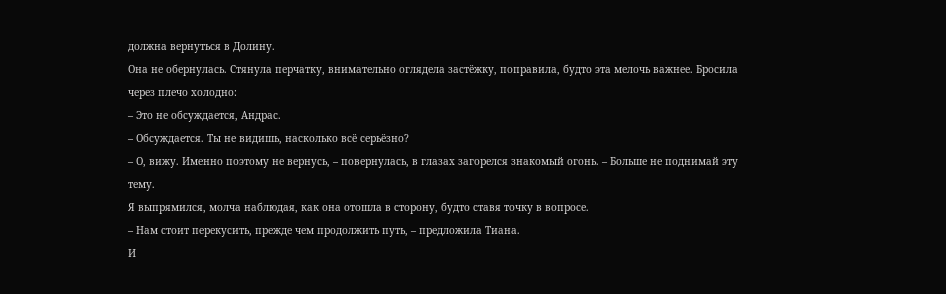должна вернуться в Долину.
Она не обернулась. Стянула перчатку, внимательно оглядела застёжку, поправила, будто эта мелочь важнее. Бросила через плечо холодно:
– Это не обсуждается, Андрас.
– Обсуждается. Ты не видишь, насколько всё серьёзно?
– О, вижу. Именно поэтому не вернусь, – повернулась, в глазах загорелся знакомый огонь. – Больше не поднимай эту тему.
Я выпрямился, молча наблюдая, как она отошла в сторону, будто ставя точку в вопросе.
– Нам стоит перекусить, прежде чем продолжить путь, – предложила Тиана.
И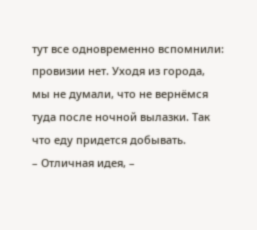тут все одновременно вспомнили: провизии нет. Уходя из города, мы не думали, что не вернёмся туда после ночной вылазки. Так что еду придется добывать.
– Отличная идея, –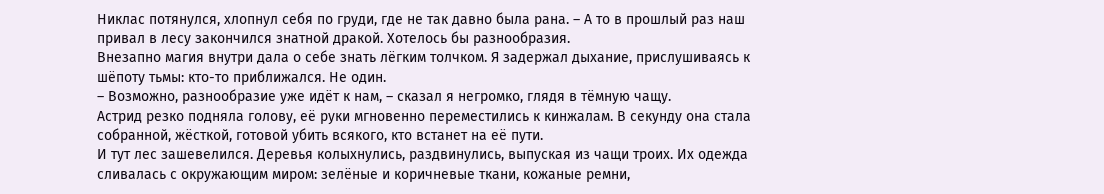Никлас потянулся, хлопнул себя по груди, где не так давно была рана. – А то в прошлый раз наш привал в лесу закончился знатной дракой. Хотелось бы разнообразия.
Внезапно магия внутри дала о себе знать лёгким толчком. Я задержал дыхание, прислушиваясь к шёпоту тьмы: кто-то приближался. Не один.
– Возможно, разнообразие уже идёт к нам, – сказал я негромко, глядя в тёмную чащу.
Астрид резко подняла голову, её руки мгновенно переместились к кинжалам. В секунду она стала собранной, жёсткой, готовой убить всякого, кто встанет на её пути.
И тут лес зашевелился. Деревья колыхнулись, раздвинулись, выпуская из чащи троих. Их одежда сливалась с окружающим миром: зелёные и коричневые ткани, кожаные ремни,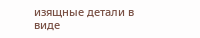изящные детали в виде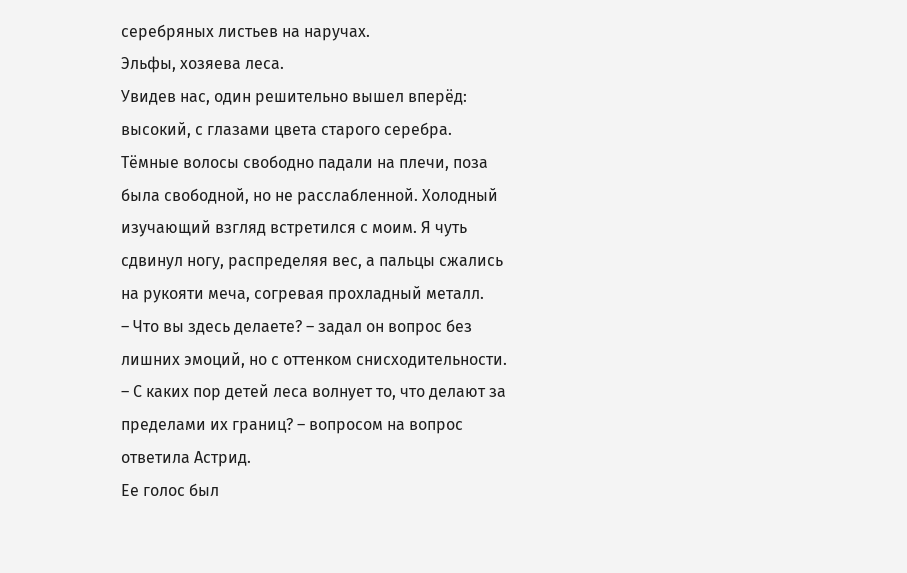серебряных листьев на наручах.
Эльфы, хозяева леса.
Увидев нас, один решительно вышел вперёд: высокий, с глазами цвета старого серебра. Тёмные волосы свободно падали на плечи, поза была свободной, но не расслабленной. Холодный изучающий взгляд встретился с моим. Я чуть сдвинул ногу, распределяя вес, а пальцы сжались на рукояти меча, согревая прохладный металл.
– Что вы здесь делаете? – задал он вопрос без лишних эмоций, но с оттенком снисходительности.
– С каких пор детей леса волнует то, что делают за пределами их границ? – вопросом на вопрос ответила Астрид.
Ее голос был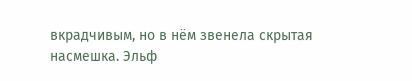вкрадчивым, но в нём звенела скрытая насмешка. Эльф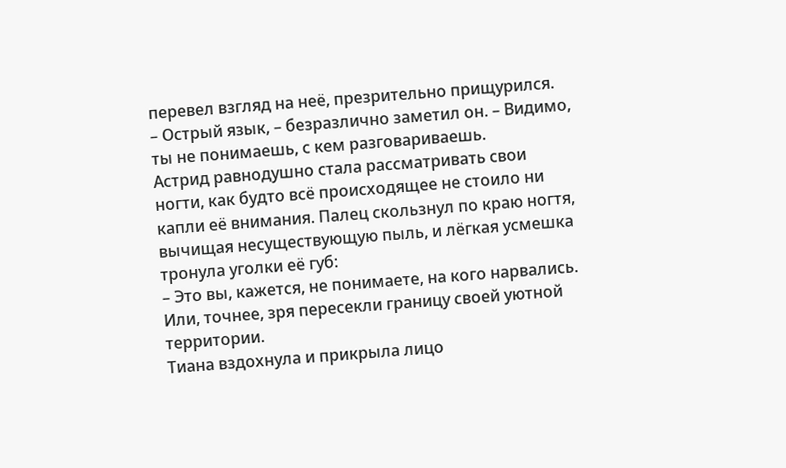перевел взгляд на неё, презрительно прищурился.
– Острый язык, – безразлично заметил он. – Видимо, ты не понимаешь, с кем разговариваешь.
Астрид равнодушно стала рассматривать свои ногти, как будто всё происходящее не стоило ни капли её внимания. Палец скользнул по краю ногтя, вычищая несуществующую пыль, и лёгкая усмешка тронула уголки её губ:
– Это вы, кажется, не понимаете, на кого нарвались. Или, точнее, зря пересекли границу своей уютной территории.
Тиана вздохнула и прикрыла лицо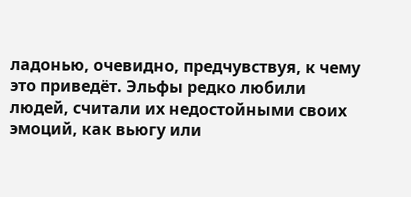ладонью, очевидно, предчувствуя, к чему это приведёт. Эльфы редко любили людей, считали их недостойными своих эмоций, как вьюгу или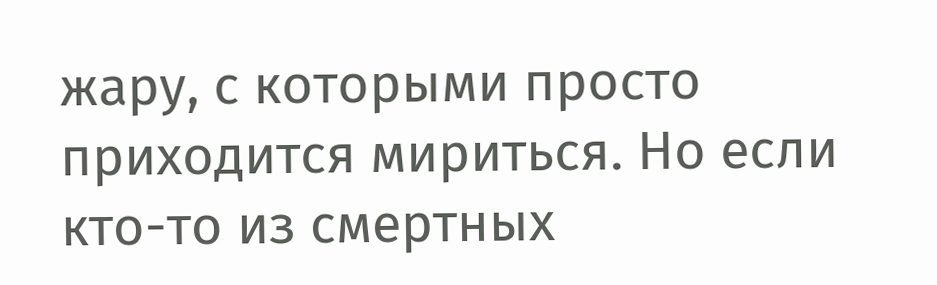жару, с которыми просто приходится мириться. Но если кто-то из смертных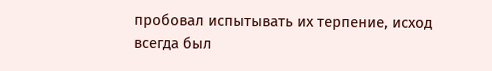пробовал испытывать их терпение, исход всегда был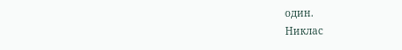один.
Никлас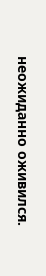неожиданно оживился.